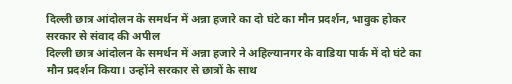दिल्ली छात्र आंदोलन के समर्थन में अन्ना हजारे का दो घंटे का मौन प्रदर्शन, भावुक होकर सरकार से संवाद की अपील
दिल्ली छात्र आंदोलन के समर्थन में अन्ना हजारे ने अहिल्यानगर के वाडिया पार्क में दो घंटे का मौन प्रदर्शन किया। उन्होंने सरकार से छात्रों के साथ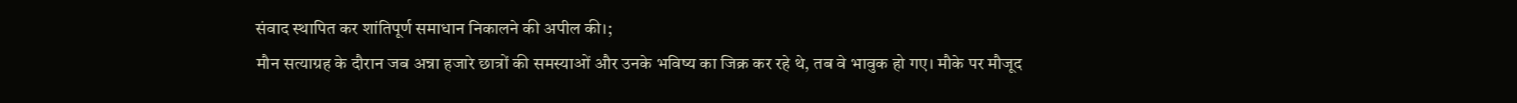संवाद स्थापित कर शांतिपूर्ण समाधान निकालने की अपील की।;
मौन सत्याग्रह के दौरान जब अन्ना हजारे छात्रों की समस्याओं और उनके भविष्य का जिक्र कर रहे थे, तब वे भावुक हो गए। मौके पर मौजूद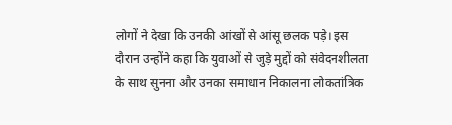लोगों ने देखा कि उनकी आंखों से आंसू छलक पड़े। इस दौरान उन्होंने कहा कि युवाओं से जुड़े मुद्दों को संवेदनशीलता के साथ सुनना और उनका समाधान निकालना लोकतांत्रिक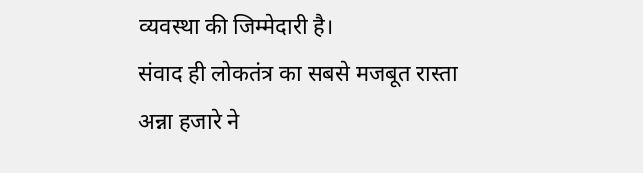व्यवस्था की जिम्मेदारी है।
संवाद ही लोकतंत्र का सबसे मजबूत रास्ता
अन्ना हजारे ने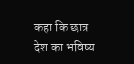कहा कि छात्र देश का भविष्य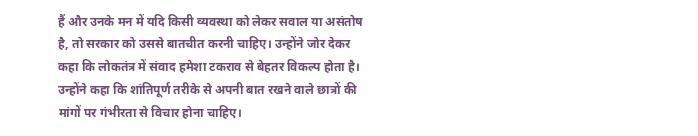हैं और उनके मन में यदि किसी व्यवस्था को लेकर सवाल या असंतोष है, तो सरकार को उससे बातचीत करनी चाहिए। उन्होंने जोर देकर कहा कि लोकतंत्र में संवाद हमेशा टकराव से बेहतर विकल्प होता है।
उन्होंने कहा कि शांतिपूर्ण तरीके से अपनी बात रखने वाले छात्रों की मांगों पर गंभीरता से विचार होना चाहिए।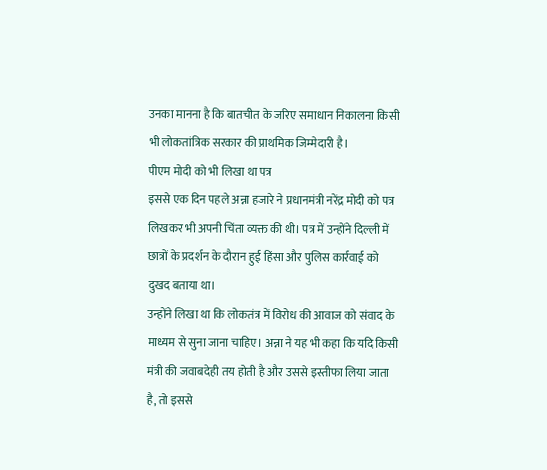उनका मानना है कि बातचीत के जरिए समाधान निकालना किसी भी लोकतांत्रिक सरकार की प्राथमिक जिम्मेदारी है।
पीएम मोदी को भी लिखा था पत्र
इससे एक दिन पहले अन्ना हजारे ने प्रधानमंत्री नरेंद्र मोदी को पत्र लिखकर भी अपनी चिंता व्यक्त की थी। पत्र में उन्होंने दिल्ली में छात्रों के प्रदर्शन के दौरान हुई हिंसा और पुलिस कार्रवाई को दुखद बताया था।
उन्होंने लिखा था कि लोकतंत्र में विरोध की आवाज को संवाद के माध्यम से सुना जाना चाहिए। अन्ना ने यह भी कहा कि यदि किसी मंत्री की जवाबदेही तय होती है और उससे इस्तीफा लिया जाता है, तो इससे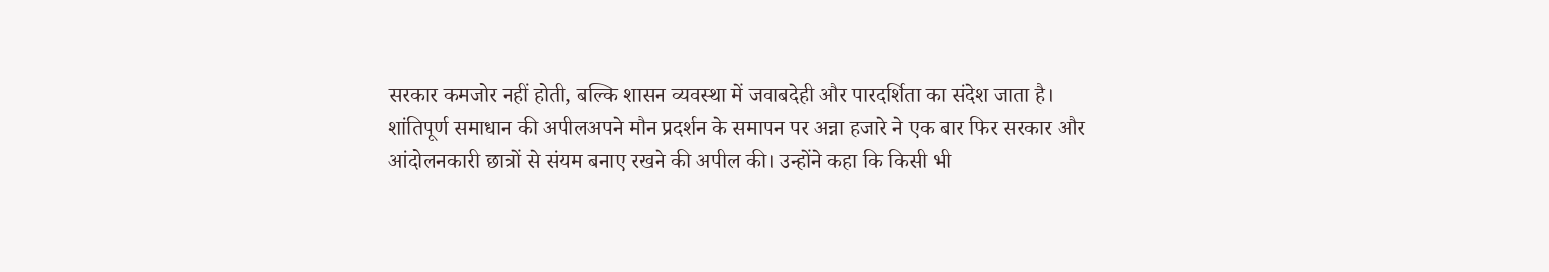सरकार कमजोर नहीं होती, बल्कि शासन व्यवस्था में जवाबदेही और पारदर्शिता का संदेश जाता है।
शांतिपूर्ण समाधान की अपीलअपने मौन प्रदर्शन के समापन पर अन्ना हजारे ने एक बार फिर सरकार और आंदोलनकारी छात्रों से संयम बनाए रखने की अपील की। उन्होंने कहा कि किसी भी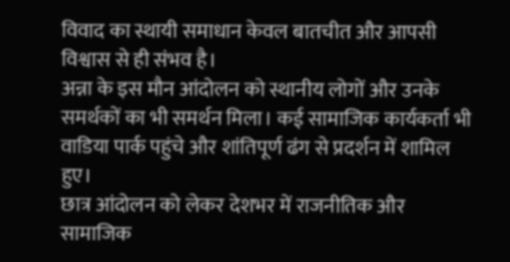विवाद का स्थायी समाधान केवल बातचीत और आपसी विश्वास से ही संभव है।
अन्ना के इस मौन आंदोलन को स्थानीय लोगों और उनके समर्थकों का भी समर्थन मिला। कई सामाजिक कार्यकर्ता भी वाडिया पार्क पहुंचे और शांतिपूर्ण ढंग से प्रदर्शन में शामिल हुए।
छात्र आंदोलन को लेकर देशभर में राजनीतिक और सामाजिक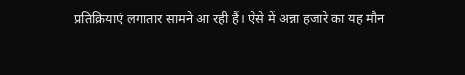प्रतिक्रियाएं लगातार सामने आ रही हैं। ऐसे में अन्ना हजारे का यह मौन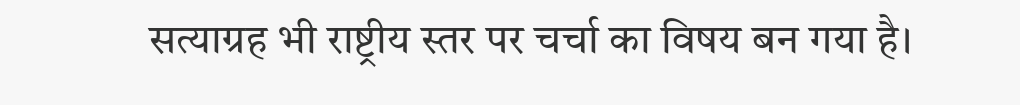सत्याग्रह भी राष्ट्रीय स्तर पर चर्चा का विषय बन गया है।